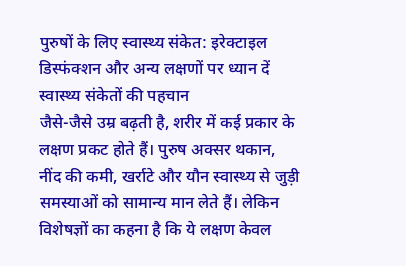पुरुषों के लिए स्वास्थ्य संकेत: इरेक्टाइल डिस्फंक्शन और अन्य लक्षणों पर ध्यान दें
स्वास्थ्य संकेतों की पहचान
जैसे-जैसे उम्र बढ़ती है, शरीर में कई प्रकार के लक्षण प्रकट होते हैं। पुरुष अक्सर थकान, नींद की कमी, खर्राटे और यौन स्वास्थ्य से जुड़ी समस्याओं को सामान्य मान लेते हैं। लेकिन विशेषज्ञों का कहना है कि ये लक्षण केवल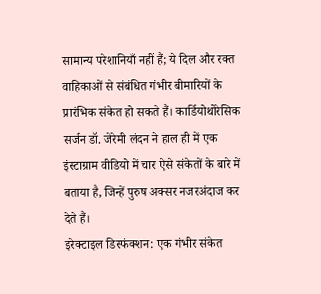सामान्य परेशानियाँ नहीं हैं; ये दिल और रक्त वाहिकाओं से संबंधित गंभीर बीमारियों के प्रारंभिक संकेत हो सकते हैं। कार्डियोथोरेसिक सर्जन डॉ. जेरेमी लंदन ने हाल ही में एक इंस्टाग्राम वीडियो में चार ऐसे संकेतों के बारे में बताया है, जिन्हें पुरुष अक्सर नजरअंदाज कर देते हैं।
इरेक्टाइल डिस्फंक्शन: एक गंभीर संकेत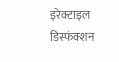इरेक्टाइल डिस्फंक्शन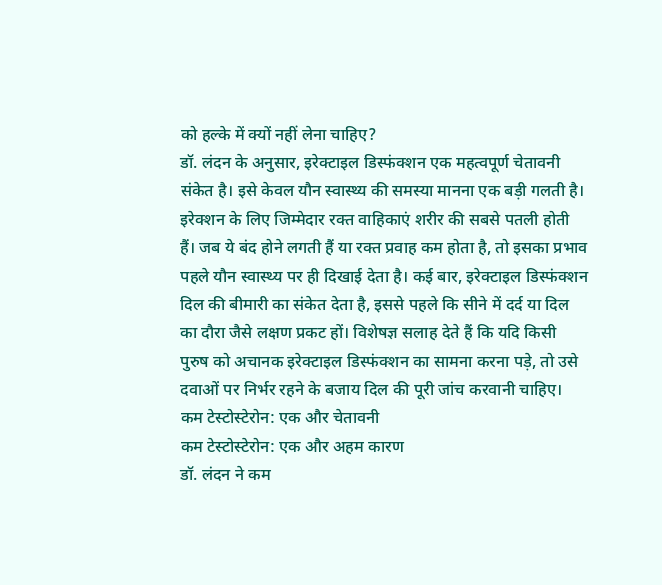को हल्के में क्यों नहीं लेना चाहिए?
डॉ. लंदन के अनुसार, इरेक्टाइल डिस्फंक्शन एक महत्वपूर्ण चेतावनी संकेत है। इसे केवल यौन स्वास्थ्य की समस्या मानना एक बड़ी गलती है। इरेक्शन के लिए जिम्मेदार रक्त वाहिकाएं शरीर की सबसे पतली होती हैं। जब ये बंद होने लगती हैं या रक्त प्रवाह कम होता है, तो इसका प्रभाव पहले यौन स्वास्थ्य पर ही दिखाई देता है। कई बार, इरेक्टाइल डिस्फंक्शन दिल की बीमारी का संकेत देता है, इससे पहले कि सीने में दर्द या दिल का दौरा जैसे लक्षण प्रकट हों। विशेषज्ञ सलाह देते हैं कि यदि किसी पुरुष को अचानक इरेक्टाइल डिस्फंक्शन का सामना करना पड़े, तो उसे दवाओं पर निर्भर रहने के बजाय दिल की पूरी जांच करवानी चाहिए।
कम टेस्टोस्टेरोन: एक और चेतावनी
कम टेस्टोस्टेरोन: एक और अहम कारण
डॉ. लंदन ने कम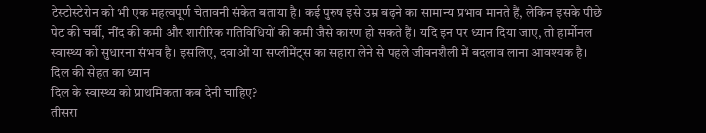टेस्टोस्टेरोन को भी एक महत्वपूर्ण चेतावनी संकेत बताया है। कई पुरुष इसे उम्र बढ़ने का सामान्य प्रभाव मानते हैं, लेकिन इसके पीछे पेट की चर्बी, नींद की कमी और शारीरिक गतिविधियों की कमी जैसे कारण हो सकते हैं। यदि इन पर ध्यान दिया जाए, तो हार्मोनल स्वास्थ्य को सुधारना संभव है। इसलिए, दवाओं या सप्लीमेंट्स का सहारा लेने से पहले जीवनशैली में बदलाव लाना आवश्यक है।
दिल की सेहत का ध्यान
दिल के स्वास्थ्य को प्राथमिकता कब देनी चाहिए?
तीसरा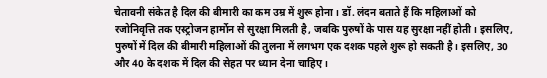चेतावनी संकेत है दिल की बीमारी का कम उम्र में शुरू होना। डॉ. लंदन बताते हैं कि महिलाओं को रजोनिवृत्ति तक एस्ट्रोजन हार्मोन से सुरक्षा मिलती है, जबकि पुरुषों के पास यह सुरक्षा नहीं होती। इसलिए, पुरुषों में दिल की बीमारी महिलाओं की तुलना में लगभग एक दशक पहले शुरू हो सकती है। इसलिए, 30 और 40 के दशक में दिल की सेहत पर ध्यान देना चाहिए।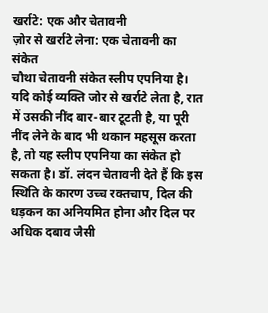खर्राटे: एक और चेतावनी
ज़ोर से खर्राटे लेना: एक चेतावनी का संकेत
चौथा चेतावनी संकेत स्लीप एपनिया है। यदि कोई व्यक्ति जोर से खर्राटे लेता है, रात में उसकी नींद बार-बार टूटती है, या पूरी नींद लेने के बाद भी थकान महसूस करता है, तो यह स्लीप एपनिया का संकेत हो सकता है। डॉ. लंदन चेतावनी देते हैं कि इस स्थिति के कारण उच्च रक्तचाप, दिल की धड़कन का अनियमित होना और दिल पर अधिक दबाव जैसी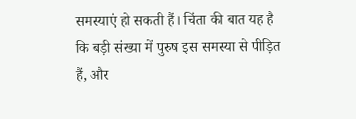समस्याएं हो सकती हैं। चिंता की बात यह है कि बड़ी संख्या में पुरुष इस समस्या से पीड़ित हैं, और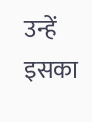उन्हें इसका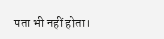पता भी नहीं होता।